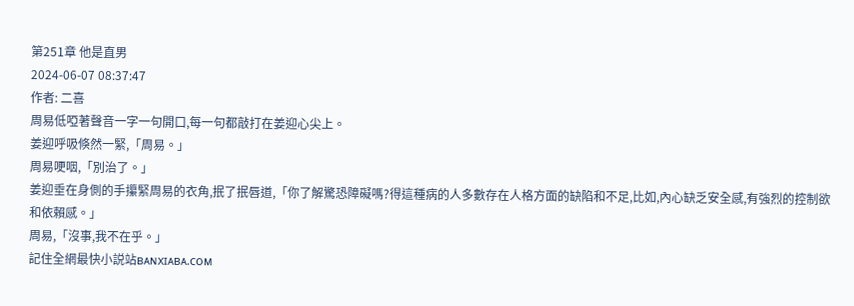第251章 他是直男
2024-06-07 08:37:47
作者: 二喜
周易低啞著聲音一字一句開口,每一句都敲打在姜迎心尖上。
姜迎呼吸倏然一緊,「周易。」
周易哽咽,「別治了。」
姜迎垂在身側的手攥緊周易的衣角,抿了抿唇道,「你了解驚恐障礙嗎?得這種病的人多數存在人格方面的缺陷和不足,比如,內心缺乏安全感,有強烈的控制欲和依賴感。」
周易,「沒事,我不在乎。」
記住全網最快小説站ʙᴀɴxɪᴀʙᴀ.ᴄᴏᴍ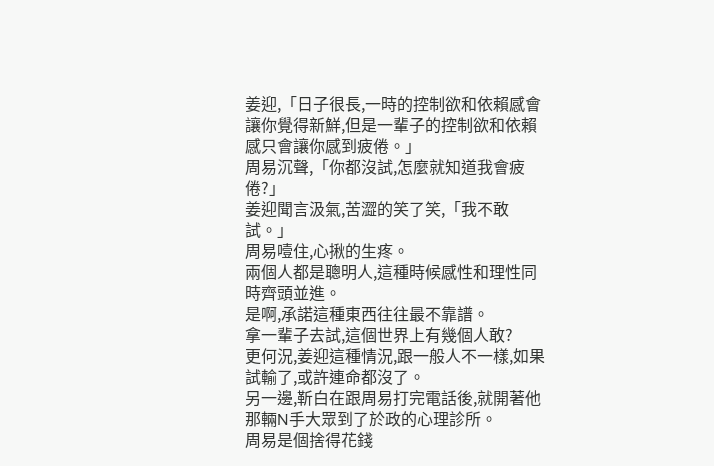姜迎,「日子很長,一時的控制欲和依賴感會讓你覺得新鮮,但是一輩子的控制欲和依賴感只會讓你感到疲倦。」
周易沉聲,「你都沒試,怎麼就知道我會疲倦?」
姜迎聞言汲氣,苦澀的笑了笑,「我不敢試。」
周易噎住,心揪的生疼。
兩個人都是聰明人,這種時候感性和理性同時齊頭並進。
是啊,承諾這種東西往往最不靠譜。
拿一輩子去試,這個世界上有幾個人敢?
更何況,姜迎這種情況,跟一般人不一樣,如果試輸了,或許連命都沒了。
另一邊,靳白在跟周易打完電話後,就開著他那輛N手大眾到了於政的心理診所。
周易是個捨得花錢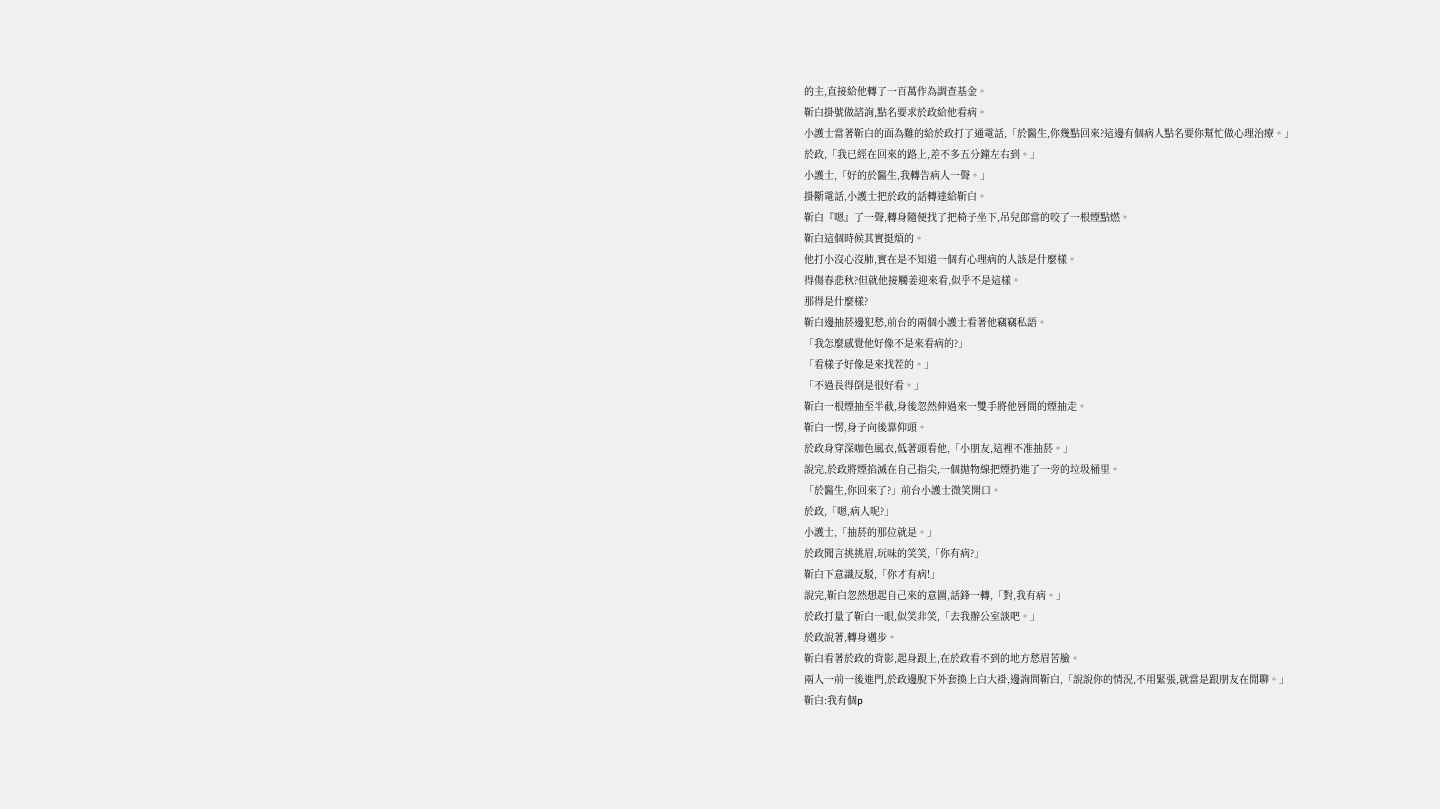的主,直接給他轉了一百萬作為調查基金。
靳白掛號做諮詢,點名要求於政給他看病。
小護士當著靳白的面為難的給於政打了通電話,「於醫生,你幾點回來?這邊有個病人點名要你幫忙做心理治療。」
於政,「我已經在回來的路上,差不多五分鐘左右到。」
小護士,「好的於醫生,我轉告病人一聲。」
掛斷電話,小護士把於政的話轉達給靳白。
靳白『嗯』了一聲,轉身隨便找了把椅子坐下,吊兒郎當的咬了一根煙點燃。
靳白這個時候其實挺煩的。
他打小沒心沒肺,實在是不知道一個有心理病的人該是什麼樣。
得傷春悲秋?但就他接觸姜迎來看,似乎不是這樣。
那得是什麼樣?
靳白邊抽菸邊犯愁,前台的兩個小護士看著他竊竊私語。
「我怎麼感覺他好像不是來看病的?」
「看樣子好像是來找茬的。」
「不過長得倒是很好看。」
靳白一根煙抽至半截,身後忽然伸過來一雙手將他唇間的煙抽走。
靳白一愣,身子向後靠仰頭。
於政身穿深咖色風衣,低著頭看他,「小朋友,這裡不准抽菸。」
說完,於政將煙掐滅在自己指尖,一個拋物線把煙扔進了一旁的垃圾桶里。
「於醫生,你回來了?」前台小護士微笑開口。
於政,「嗯,病人呢?」
小護士,「抽菸的那位就是。」
於政聞言挑挑眉,玩味的笑笑,「你有病?」
靳白下意識反駁,「你才有病!」
說完,靳白忽然想起自己來的意圖,話鋒一轉,「對,我有病。」
於政打量了靳白一眼,似笑非笑,「去我辦公室談吧。」
於政說著,轉身邁步。
靳白看著於政的背影,起身跟上,在於政看不到的地方愁眉苦臉。
兩人一前一後進門,於政邊脫下外套換上白大褂,邊詢問靳白,「說說你的情況,不用緊張,就當是跟朋友在閒聊。」
靳白:我有個p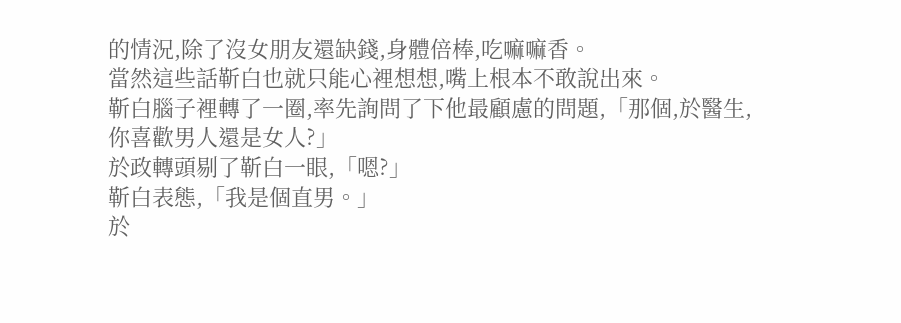的情況,除了沒女朋友還缺錢,身體倍棒,吃嘛嘛香。
當然這些話靳白也就只能心裡想想,嘴上根本不敢說出來。
靳白腦子裡轉了一圈,率先詢問了下他最顧慮的問題,「那個,於醫生,你喜歡男人還是女人?」
於政轉頭剔了靳白一眼,「嗯?」
靳白表態,「我是個直男。」
於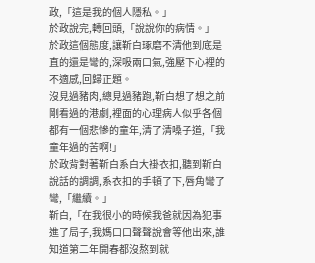政,「這是我的個人隱私。」
於政說完,轉回頭,「說說你的病情。」
於政這個態度,讓靳白琢磨不清他到底是直的還是彎的,深吸兩口氣,強壓下心裡的不適感,回歸正題。
沒見過豬肉,總見過豬跑,靳白想了想之前剛看過的港劇,裡面的心理病人似乎各個都有一個悲慘的童年,清了清嗓子道,「我童年過的苦啊!」
於政背對著靳白系白大褂衣扣,聽到靳白說話的調調,系衣扣的手頓了下,唇角彎了彎,「繼續。」
靳白,「在我很小的時候我爸就因為犯事進了局子,我媽口口聲聲說會等他出來,誰知道第二年開春都沒熬到就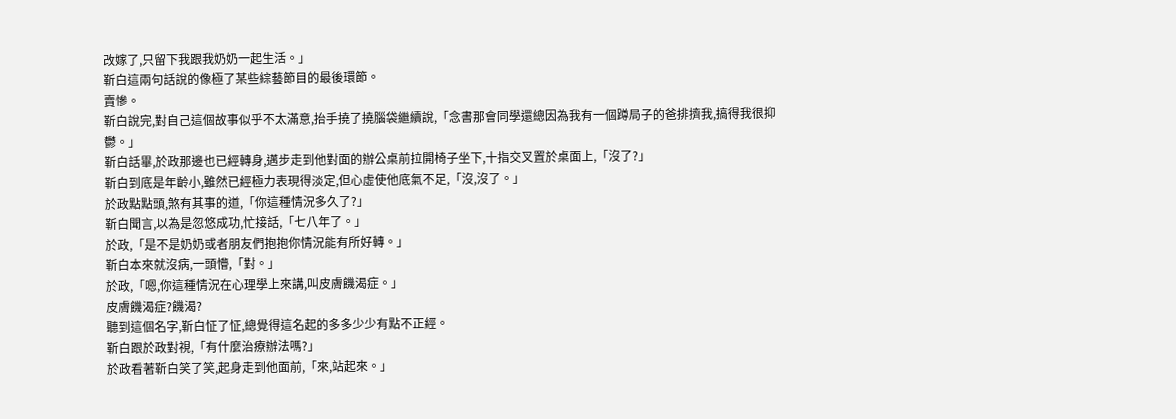改嫁了,只留下我跟我奶奶一起生活。」
靳白這兩句話說的像極了某些綜藝節目的最後環節。
賣慘。
靳白說完,對自己這個故事似乎不太滿意,抬手撓了撓腦袋繼續說,「念書那會同學還總因為我有一個蹲局子的爸排擠我,搞得我很抑鬱。」
靳白話畢,於政那邊也已經轉身,邁步走到他對面的辦公桌前拉開椅子坐下,十指交叉置於桌面上,「沒了?」
靳白到底是年齡小,雖然已經極力表現得淡定,但心虛使他底氣不足,「沒,沒了。」
於政點點頭,煞有其事的道,「你這種情況多久了?」
靳白聞言,以為是忽悠成功,忙接話,「七八年了。」
於政,「是不是奶奶或者朋友們抱抱你情況能有所好轉。」
靳白本來就沒病,一頭懵,「對。」
於政,「嗯,你這種情況在心理學上來講,叫皮膚饑渴症。」
皮膚饑渴症?饑渴?
聽到這個名字,靳白怔了怔,總覺得這名起的多多少少有點不正經。
靳白跟於政對視,「有什麼治療辦法嗎?」
於政看著靳白笑了笑,起身走到他面前,「來,站起來。」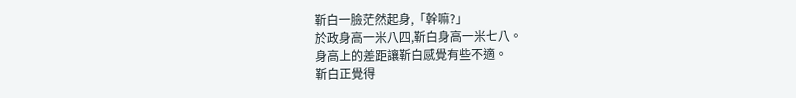靳白一臉茫然起身,「幹嘛?」
於政身高一米八四,靳白身高一米七八。
身高上的差距讓靳白感覺有些不適。
靳白正覺得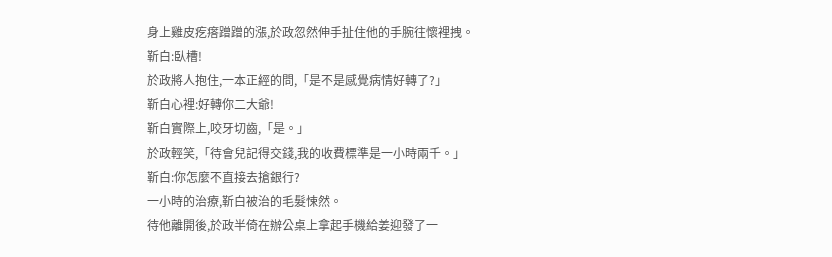身上雞皮疙瘩蹭蹭的漲,於政忽然伸手扯住他的手腕往懷裡拽。
靳白:臥槽!
於政將人抱住,一本正經的問,「是不是感覺病情好轉了?」
靳白心裡:好轉你二大爺!
靳白實際上,咬牙切齒,「是。」
於政輕笑,「待會兒記得交錢,我的收費標準是一小時兩千。」
靳白:你怎麼不直接去搶銀行?
一小時的治療,靳白被治的毛髮悚然。
待他離開後,於政半倚在辦公桌上拿起手機給姜迎發了一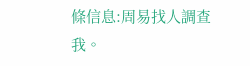條信息:周易找人調查我。